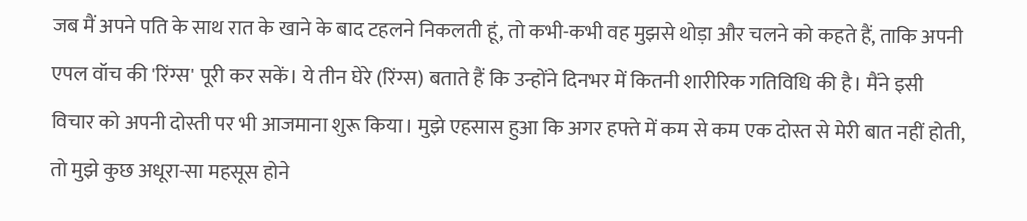जब मैं अपने पति के साथ रात के खाने के बाद टहलने निकलती हूं, तो कभी-कभी वह मुझसे थोड़ा और चलने को कहते हैं, ताकि अपनी एपल वॉच की 'रिंग्स' पूरी कर सकें। ये तीन घेरे (रिंग्स) बताते हैं कि उन्होंने दिनभर में कितनी शारीरिक गतिविधि की है। मैंने इसी विचार को अपनी दोस्ती पर भी आजमाना शुरू किया। मुझे एहसास हुआ कि अगर हफ्ते में कम से कम एक दोस्त से मेरी बात नहीं होती, तो मुझे कुछ अधूरा-सा महसूस होने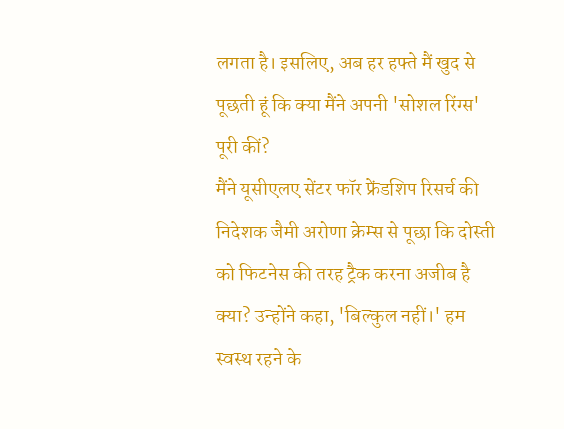लगता है। इसलिए, अब हर हफ्ते मैं खुद से पूछती हूं कि क्या मैंने अपनी 'सोशल रिंग्स' पूरी कीं?
मैंने यूसीएलए सेंटर फॉर फ्रेंडशिप रिसर्च की निदेशक जैमी अरोणा क्रेम्स से पूछा कि दोस्ती को फिटनेस की तरह ट्रैक करना अजीब है क्या? उन्होंने कहा, 'बिल्कुल नहीं।' हम स्वस्थ रहने के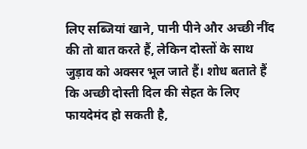लिए सब्जियां खाने, पानी पीने और अच्छी नींद की तो बात करते हैं, लेकिन दोस्तों के साथ जुड़ाव को अक्सर भूल जाते हैं। शोध बताते हैं कि अच्छी दोस्ती दिल की सेहत के लिए फायदेमंद हो सकती है,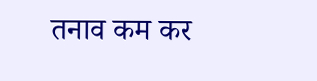तनाव कम कर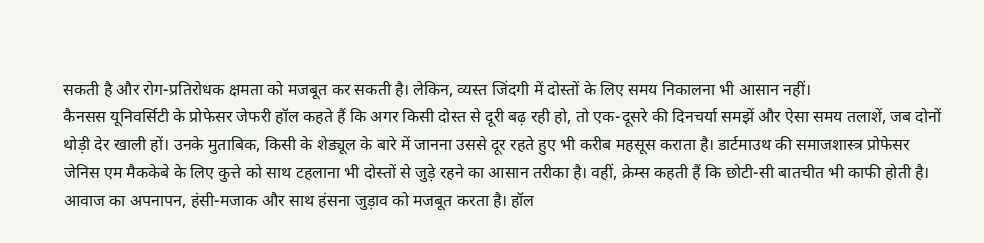सकती है और रोग-प्रतिरोधक क्षमता को मजबूत कर सकती है। लेकिन, व्यस्त जिंदगी में दोस्तों के लिए समय निकालना भी आसान नहीं।
कैनसस यूनिवर्सिटी के प्रोफेसर जेफरी हॉल कहते हैं कि अगर किसी दोस्त से दूरी बढ़ रही हो, तो एक-दूसरे की दिनचर्या समझें और ऐसा समय तलाशें, जब दोनों थोड़ी देर खाली हों। उनके मुताबिक, किसी के शेड्यूल के बारे में जानना उससे दूर रहते हुए भी करीब महसूस कराता है। डार्टमाउथ की समाजशास्त्र प्रोफेसर जेनिस एम मैककेबे के लिए कुत्ते को साथ टहलाना भी दोस्तों से जुड़े रहने का आसान तरीका है। वहीं, क्रेम्स कहती हैं कि छोटी-सी बातचीत भी काफी होती है। आवाज का अपनापन, हंसी-मजाक और साथ हंसना जुड़ाव को मजबूत करता है। हॉल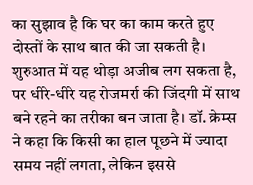का सुझाव है कि घर का काम करते हुए दोस्तों के साथ बात की जा सकती है। शुरुआत में यह थोड़ा अजीब लग सकता है, पर धीरे-धीरे यह रोजमर्रा की जिंदगी में साथ बने रहने का तरीका बन जाता है। डॉ. क्रेम्स ने कहा कि किसी का हाल पूछने में ज्यादा समय नहीं लगता, लेकिन इससे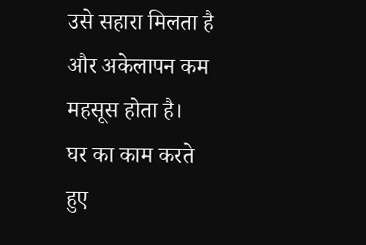उसे सहारा मिलता है और अकेलापन कम महसूस होता है।
घर का काम करते हुए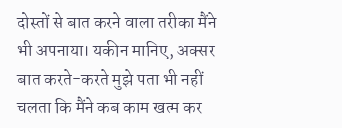दोस्तों से बात करने वाला तरीका मैंने भी अपनाया। यकीन मानिए, अक्सर बात करते-करते मुझे पता भी नहीं चलता कि मैंने कब काम खत्म कर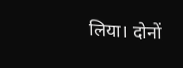लिया। दोनों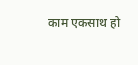काम एकसाथ हो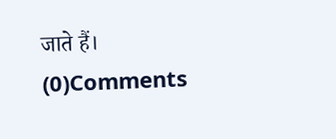जाते हैं।
(0)Comments